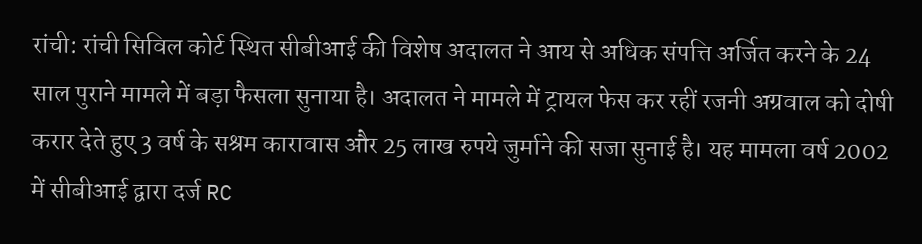रांची: रांची सिविल कोर्ट स्थित सीबीआई की विशेष अदालत ने आय से अधिक संपत्ति अर्जित करने के 24 साल पुराने मामले में बड़ा फैसला सुनाया है। अदालत ने मामले में ट्रायल फेस कर रहीं रजनी अग्रवाल को दोषी करार देते हुए 3 वर्ष के सश्रम कारावास और 25 लाख रुपये जुर्माने की सजा सुनाई है। यह मामला वर्ष 2002 में सीबीआई द्वारा दर्ज RC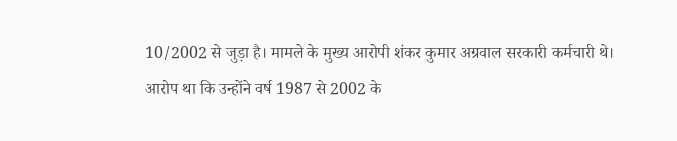10/2002 से जुड़ा है। मामले के मुख्य आरोपी शंकर कुमार अग्रवाल सरकारी कर्मचारी थे। आरोप था कि उन्होंने वर्ष 1987 से 2002 के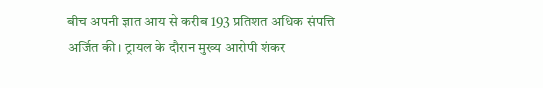बीच अपनी ज्ञात आय से करीब 193 प्रतिशत अधिक संपत्ति अर्जित की। ट्रायल के दौरान मुख्य आरोपी शंकर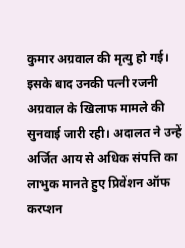कुमार अग्रवाल की मृत्यु हो गई। इसके बाद उनकी पत्नी रजनी अग्रवाल के खिलाफ मामले की सुनवाई जारी रही। अदालत ने उन्हें अर्जित आय से अधिक संपत्ति का लाभुक मानते हुए प्रिवेंशन ऑफ करप्शन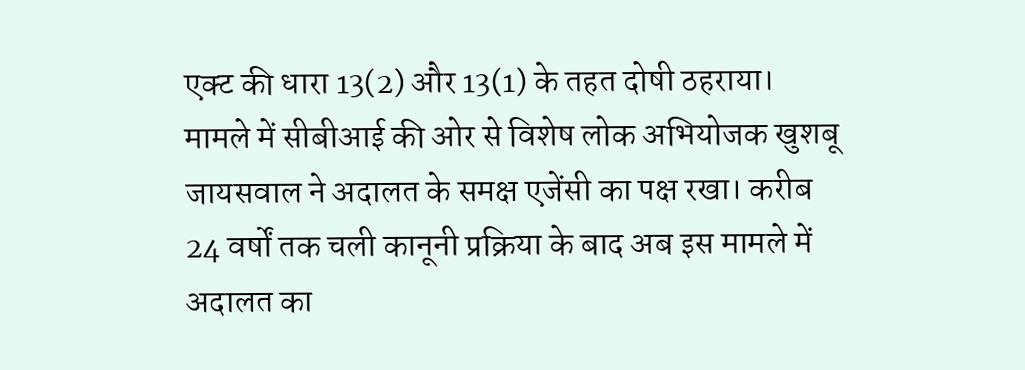एक्ट की धारा 13(2) और 13(1) के तहत दोषी ठहराया। मामले में सीबीआई की ओर से विशेष लोक अभियोजक खुशबू जायसवाल ने अदालत के समक्ष एजेंसी का पक्ष रखा। करीब 24 वर्षों तक चली कानूनी प्रक्रिया के बाद अब इस मामले में अदालत का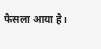फैसला आया है।